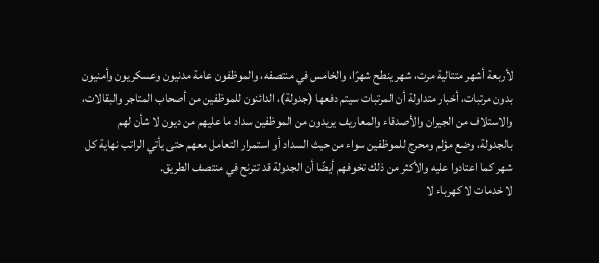لأربعة أشهر متتالية مرت، شهر ينطح شهرًا، والخامس في منتصفه، والموظفون عامة مدنيون وعسكريون وأمنيون بدون مرتبات، أخبار متداولة أن المرتبات سيتم دفعها (جدولة)، الدائنون للموظفين من أصحاب المتاجر والبقالات، والاستلاف من الجيران والأصدقاء والمعاريف يريدون من الموظفين سداد ما عليهم من ديون لا شأن لهم بالجدولة، وضع مؤلم ومحرج للموظفين سواء من حيث السداد أو استمرار التعامل معهم حتى يأتي الراتب نهاية كل شهر كما اعتادوا عليه والأكثر من ذلك تخوفهم أيضًا أن الجدولة قد تترنح في منتصف الطريق.
لا خدمات لا كهرباء لا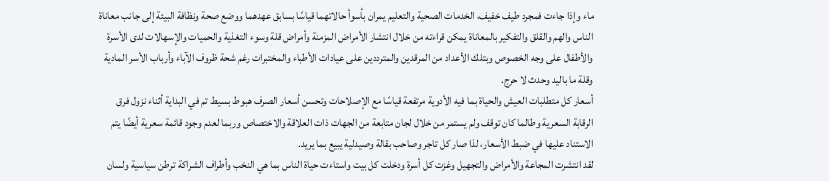ماء وإذا جاءت فمجرد طيف خفيف، الخدمات الصحية والتعليم يمران بأسوأ حالاتهما قياسًا بسابق عهدهما ووضع صحة ونظافة البيئة إلى جانب معاناة الناس والهم والقلق والتفكير بالمعاناة يمكن قراءته من خلال انتشار الأمراض المزمنة وأمراض قلة وسوء التغذية والحميات والإسهالات لدى الأسرة والأطفال على وجه الخصوص وبتلك الأعداد من المرقدين والمترددين على عيادات الأطباء والمختبرات رغم شحة ظروف الآباء وأرباب الأسر المادية وقلة ما باليد وحدث لا حرج.
أسعار كل متطلبات العيش والحياة بما فيه الأدوية مرتفعة قياسًا مع الإصلاحات وتحسن أسعار الصرف هبوط بسيط تم في البداية أثناء نزول فرق الرقابة السعرية وطالما كان توقف ولم يستمر من خلال لجان متابعة من الجهات ذات العلاقة والاختصاص وربما لعدم وجود قائمة سعرية أيضًا يتم الاستناد عليها في ضبط الأسعار، لذا صار كل تاجر وصاحب بقالة وصيدلية يبيع بما يريد.
لقد انتشرت المجاعة والأمراض والتجهيل وغزت كل أسرة ودخلت كل بيت واستاءت حياة الناس بما هي النخب وأطراف الشراكة ترطن سياسية ولسان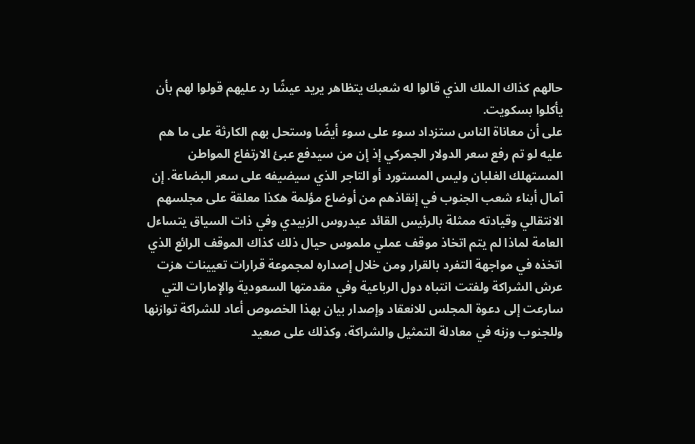حالهم كذاك الملك الذي قالوا له شعبك يتظاهر يريد عيشًا رد عليهم قولوا لهم بأن يأكلوا بسكويت.
على أن معاناة الناس ستزداد سوء على سوء أيضًا وستحل بهم الكارثة على ما هم عليه لو تم رفع سعر الدولار الجمركي إذ إن من سيدفع عبئ الارتفاع المواطن المستهلك الغلبان وليس المستورد أو التاجر الذي سيضيفه على سعر البضاعة. إن آمال أبناء شعب الجنوب في إنقاذهم من أوضاع مؤلمة هكذا معلقة على مجلسهم الانتقالي وقيادته ممثلة بالرئيس القائد عيدروس الزبيدي وفي ذات السياق يتساءل العامة لماذا لم يتم اتخاذ موقف عملي ملموس حيال ذلك كذاك الموقف الرائع الذي اتخذه في مواجهة التفرد بالقرار ومن خلال إصداره لمجموعة قرارات تعيينات هزت عرش الشراكة ولفتت انتباه دول الرباعية وفي مقدمتها السعودية والإمارات التي سارعت إلى دعوة المجلس للانعقاد وإصدار بيان بهذا الخصوص أعاد للشراكة توازنها وللجنوب وزنه في معادلة التمثيل والشراكة، وكذلك على صعيد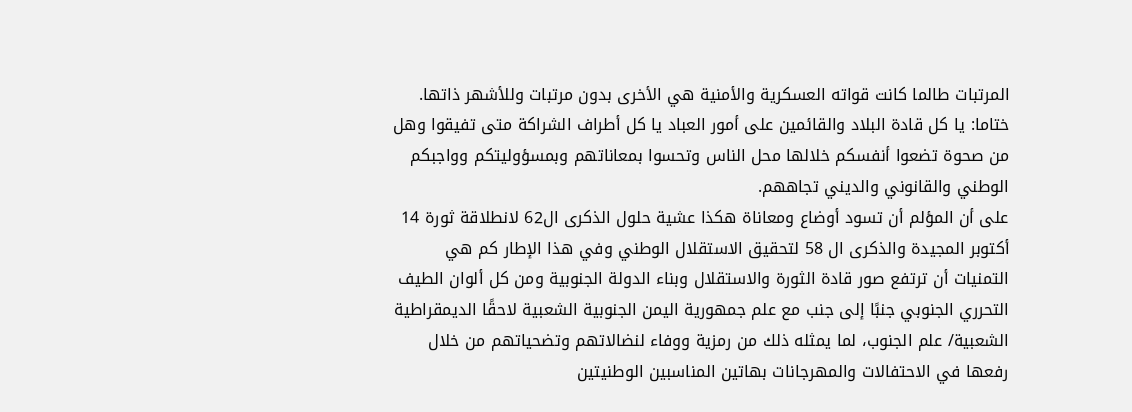المرتبات طالما كانت قواته العسكرية والأمنية هي الأخرى بدون مرتبات وللأشهر ذاتها.
ختاما: يا كل قادة البلاد والقائمين على أمور العباد يا كل أطراف الشراكة متى تفيقوا وهل من صحوة تضعوا أنفسكم خلالها محل الناس وتحسوا بمعاناتهم وبمسؤوليتكم وواجبكم الوطني والقانوني والديني تجاههم.
على أن المؤلم أن تسود أوضاع ومعاناة هكذا عشية حلول الذكرى ال62 لانطلاقة ثورة 14 أكتوبر المجيدة والذكرى ال 58 لتحقيق الاستقلال الوطني وفي هذا الإطار كم هي التمنيات أن ترتفع صور قادة الثورة والاستقلال وبناء الدولة الجنوبية ومن كل ألوان الطيف التحرري الجنوبي جنبًا إلى جنب مع علم جمهورية اليمن الجنوبية الشعبية لاحقًا الديمقراطية الشعبية/ علم الجنوب، لما يمثله ذلك من رمزية ووفاء لنضالاتهم وتضحياتهم من خلال رفعها في الاحتفالات والمهرجانات بهاتين المناسبين الوطنيتين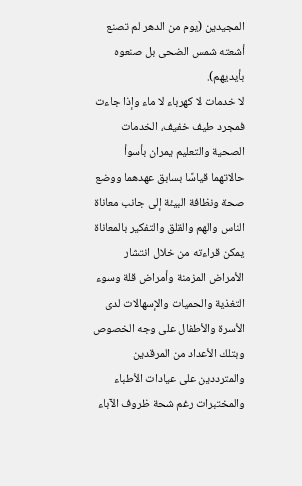المجيدين (يوم من الدهر لم تصنع أشعته شمس الضحى بل صنعوه بأيديهم).
لا خدمات لا كهرباء لا ماء وإذا جاءت فمجرد طيف خفيف، الخدمات الصحية والتعليم يمران بأسوأ حالاتهما قياسًا بسابق عهدهما ووضع صحة ونظافة البيئة إلى جانب معاناة الناس والهم والقلق والتفكير بالمعاناة يمكن قراءته من خلال انتشار الأمراض المزمنة وأمراض قلة وسوء التغذية والحميات والإسهالات لدى الأسرة والأطفال على وجه الخصوص وبتلك الأعداد من المرقدين والمترددين على عيادات الأطباء والمختبرات رغم شحة ظروف الآباء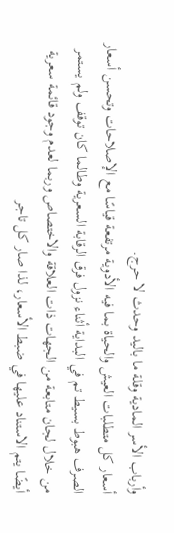وأرباب الأسر المادية وقلة ما باليد وحدث لا حرج.
أسعار كل متطلبات العيش والحياة بما فيه الأدوية مرتفعة قياسًا مع الإصلاحات وتحسن أسعار الصرف هبوط بسيط تم في البداية أثناء نزول فرق الرقابة السعرية وطالما كان توقف ولم يستمر من خلال لجان متابعة من الجهات ذات العلاقة والاختصاص وربما لعدم وجود قائمة سعرية أيضًا يتم الاستناد عليها في ضبط الأسعار، لذا صار كل تاجر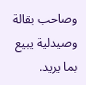وصاحب بقالة وصيدلية يبيع بما يريد.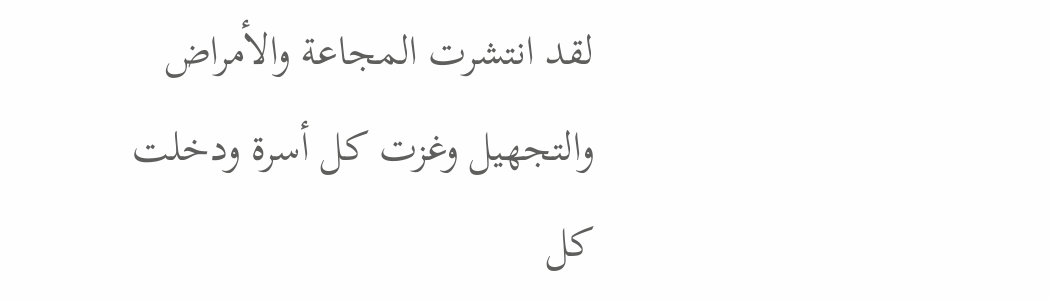لقد انتشرت المجاعة والأمراض والتجهيل وغزت كل أسرة ودخلت كل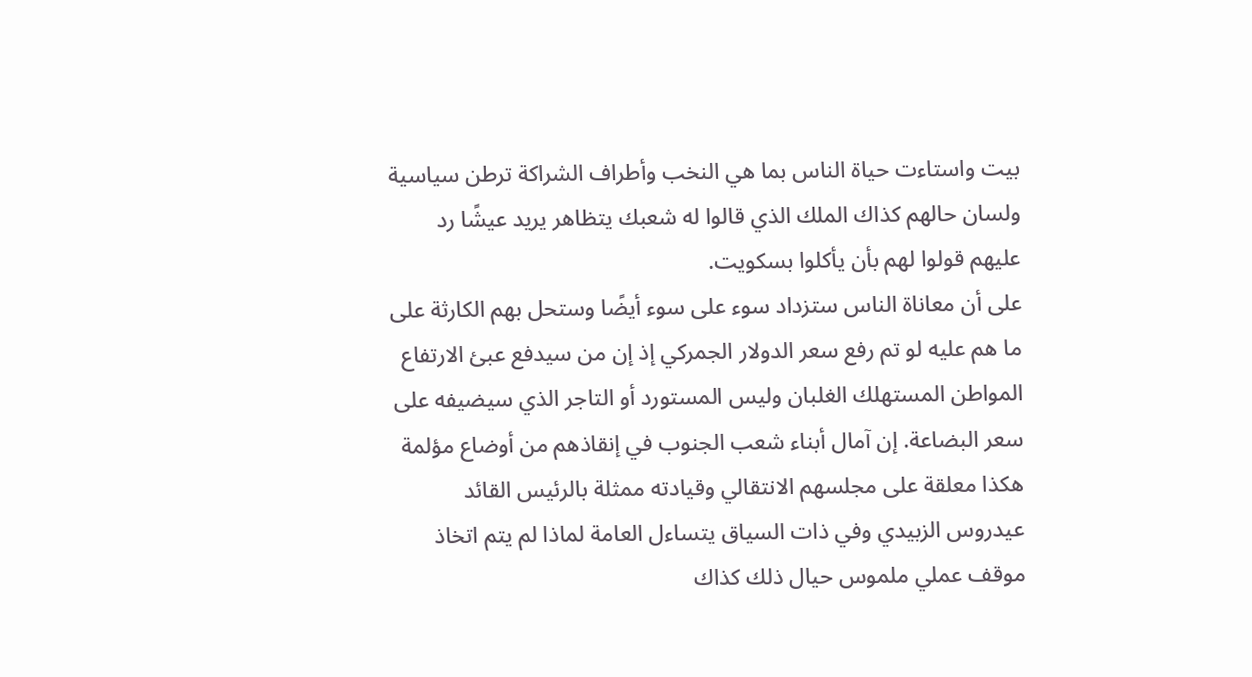بيت واستاءت حياة الناس بما هي النخب وأطراف الشراكة ترطن سياسية ولسان حالهم كذاك الملك الذي قالوا له شعبك يتظاهر يريد عيشًا رد عليهم قولوا لهم بأن يأكلوا بسكويت.
على أن معاناة الناس ستزداد سوء على سوء أيضًا وستحل بهم الكارثة على ما هم عليه لو تم رفع سعر الدولار الجمركي إذ إن من سيدفع عبئ الارتفاع المواطن المستهلك الغلبان وليس المستورد أو التاجر الذي سيضيفه على سعر البضاعة. إن آمال أبناء شعب الجنوب في إنقاذهم من أوضاع مؤلمة هكذا معلقة على مجلسهم الانتقالي وقيادته ممثلة بالرئيس القائد عيدروس الزبيدي وفي ذات السياق يتساءل العامة لماذا لم يتم اتخاذ موقف عملي ملموس حيال ذلك كذاك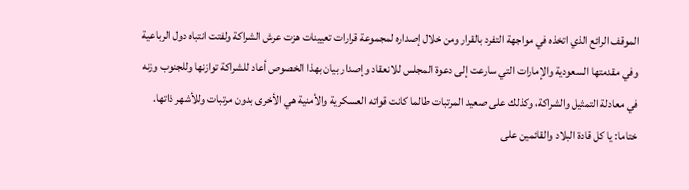الموقف الرائع الذي اتخذه في مواجهة التفرد بالقرار ومن خلال إصداره لمجموعة قرارات تعيينات هزت عرش الشراكة ولفتت انتباه دول الرباعية وفي مقدمتها السعودية والإمارات التي سارعت إلى دعوة المجلس للانعقاد وإصدار بيان بهذا الخصوص أعاد للشراكة توازنها وللجنوب وزنه في معادلة التمثيل والشراكة، وكذلك على صعيد المرتبات طالما كانت قواته العسكرية والأمنية هي الأخرى بدون مرتبات وللأشهر ذاتها.
ختاما: يا كل قادة البلاد والقائمين على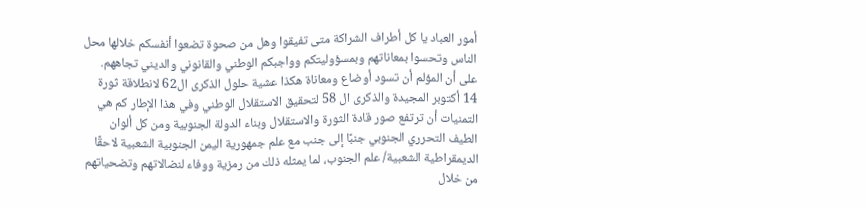أمور العباد يا كل أطراف الشراكة متى تفيقوا وهل من صحوة تضعوا أنفسكم خلالها محل الناس وتحسوا بمعاناتهم وبمسؤوليتكم وواجبكم الوطني والقانوني والديني تجاههم.
على أن المؤلم أن تسود أوضاع ومعاناة هكذا عشية حلول الذكرى ال62 لانطلاقة ثورة 14 أكتوبر المجيدة والذكرى ال 58 لتحقيق الاستقلال الوطني وفي هذا الإطار كم هي التمنيات أن ترتفع صور قادة الثورة والاستقلال وبناء الدولة الجنوبية ومن كل ألوان الطيف التحرري الجنوبي جنبًا إلى جنب مع علم جمهورية اليمن الجنوبية الشعبية لاحقًا الديمقراطية الشعبية/ علم الجنوب، لما يمثله ذلك من رمزية ووفاء لنضالاتهم وتضحياتهم من خلال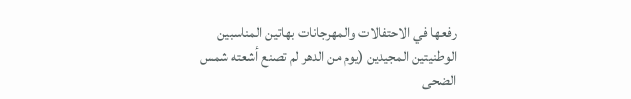رفعها في الاحتفالات والمهرجانات بهاتين المناسبين الوطنيتين المجيدين (يوم من الدهر لم تصنع أشعته شمس الضحى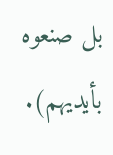بل صنعوه بأيديهم).